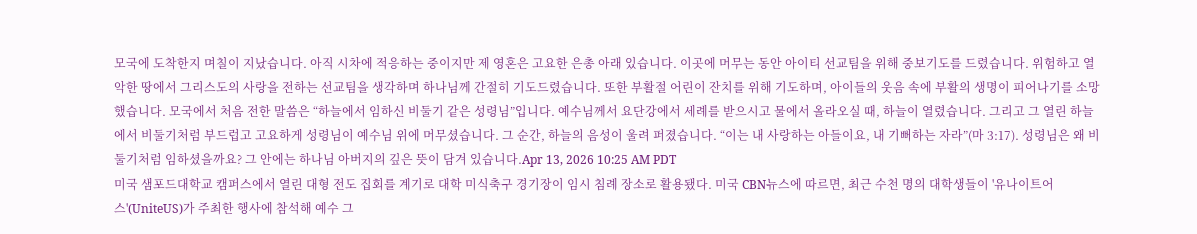모국에 도착한지 며칠이 지났습니다. 아직 시차에 적응하는 중이지만 제 영혼은 고요한 은총 아래 있습니다. 이곳에 머무는 동안 아이티 선교팀을 위해 중보기도를 드렸습니다. 위험하고 열악한 땅에서 그리스도의 사랑을 전하는 선교팀을 생각하며 하나님께 간절히 기도드렸습니다. 또한 부활절 어린이 잔치를 위해 기도하며, 아이들의 웃음 속에 부활의 생명이 피어나기를 소망했습니다. 모국에서 처음 전한 말씀은 “하늘에서 임하신 비둘기 같은 성령님”입니다. 예수님께서 요단강에서 세례를 받으시고 물에서 올라오실 때, 하늘이 열렸습니다. 그리고 그 열린 하늘에서 비둘기처럼 부드럽고 고요하게 성령님이 예수님 위에 머무셨습니다. 그 순간, 하늘의 음성이 울려 퍼졌습니다. “이는 내 사랑하는 아들이요, 내 기뻐하는 자라”(마 3:17). 성령님은 왜 비둘기처럼 임하셨을까요? 그 안에는 하나님 아버지의 깊은 뜻이 담겨 있습니다.Apr 13, 2026 10:25 AM PDT
미국 샘포드대학교 캠퍼스에서 열린 대형 전도 집회를 계기로 대학 미식축구 경기장이 임시 침례 장소로 활용됐다. 미국 CBN뉴스에 따르면, 최근 수천 명의 대학생들이 '유나이트어스'(UniteUS)가 주최한 행사에 참석해 예수 그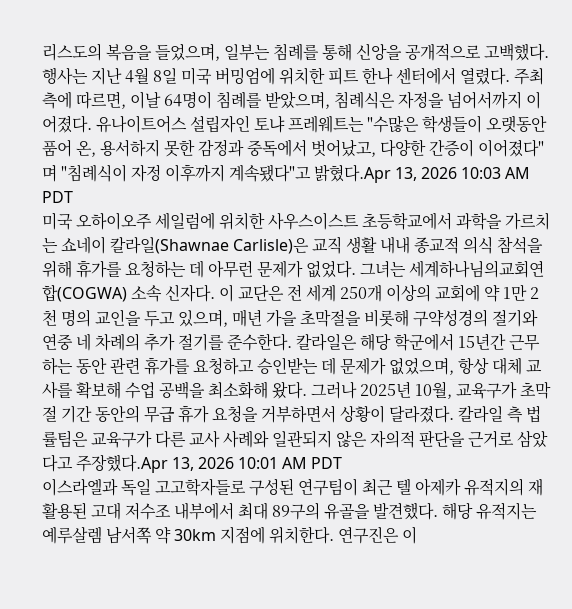리스도의 복음을 들었으며, 일부는 침례를 통해 신앙을 공개적으로 고백했다. 행사는 지난 4월 8일 미국 버밍엄에 위치한 피트 한나 센터에서 열렸다. 주최 측에 따르면, 이날 64명이 침례를 받았으며, 침례식은 자정을 넘어서까지 이어졌다. 유나이트어스 설립자인 토냐 프레웨트는 "수많은 학생들이 오랫동안 품어 온, 용서하지 못한 감정과 중독에서 벗어났고, 다양한 간증이 이어졌다"며 "침례식이 자정 이후까지 계속됐다"고 밝혔다.Apr 13, 2026 10:03 AM PDT
미국 오하이오주 세일럼에 위치한 사우스이스트 초등학교에서 과학을 가르치는 쇼네이 칼라일(Shawnae Carlisle)은 교직 생활 내내 종교적 의식 참석을 위해 휴가를 요청하는 데 아무런 문제가 없었다. 그녀는 세계하나님의교회연합(COGWA) 소속 신자다. 이 교단은 전 세계 250개 이상의 교회에 약 1만 2천 명의 교인을 두고 있으며, 매년 가을 초막절을 비롯해 구약성경의 절기와 연중 네 차례의 추가 절기를 준수한다. 칼라일은 해당 학군에서 15년간 근무하는 동안 관련 휴가를 요청하고 승인받는 데 문제가 없었으며, 항상 대체 교사를 확보해 수업 공백을 최소화해 왔다. 그러나 2025년 10월, 교육구가 초막절 기간 동안의 무급 휴가 요청을 거부하면서 상황이 달라졌다. 칼라일 측 법률팀은 교육구가 다른 교사 사례와 일관되지 않은 자의적 판단을 근거로 삼았다고 주장했다.Apr 13, 2026 10:01 AM PDT
이스라엘과 독일 고고학자들로 구성된 연구팀이 최근 텔 아제카 유적지의 재활용된 고대 저수조 내부에서 최대 89구의 유골을 발견했다. 해당 유적지는 예루살렘 남서쪽 약 30km 지점에 위치한다. 연구진은 이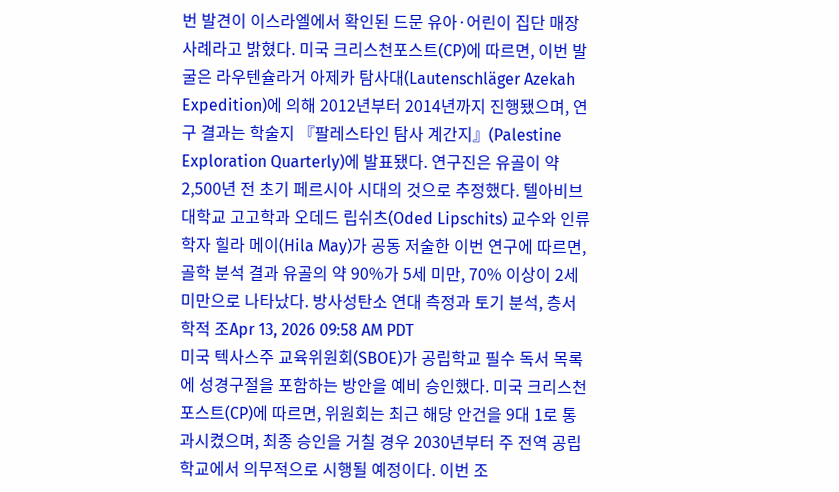번 발견이 이스라엘에서 확인된 드문 유아·어린이 집단 매장 사례라고 밝혔다. 미국 크리스천포스트(CP)에 따르면, 이번 발굴은 라우텐슐라거 아제카 탐사대(Lautenschläger Azekah Expedition)에 의해 2012년부터 2014년까지 진행됐으며, 연구 결과는 학술지 『팔레스타인 탐사 계간지』(Palestine Exploration Quarterly)에 발표됐다. 연구진은 유골이 약 2,500년 전 초기 페르시아 시대의 것으로 추정했다. 텔아비브대학교 고고학과 오데드 립쉬츠(Oded Lipschits) 교수와 인류학자 힐라 메이(Hila May)가 공동 저술한 이번 연구에 따르면, 골학 분석 결과 유골의 약 90%가 5세 미만, 70% 이상이 2세 미만으로 나타났다. 방사성탄소 연대 측정과 토기 분석, 층서학적 조Apr 13, 2026 09:58 AM PDT
미국 텍사스주 교육위원회(SBOE)가 공립학교 필수 독서 목록에 성경구절을 포함하는 방안을 예비 승인했다. 미국 크리스천포스트(CP)에 따르면, 위원회는 최근 해당 안건을 9대 1로 통과시켰으며, 최종 승인을 거칠 경우 2030년부터 주 전역 공립학교에서 의무적으로 시행될 예정이다. 이번 조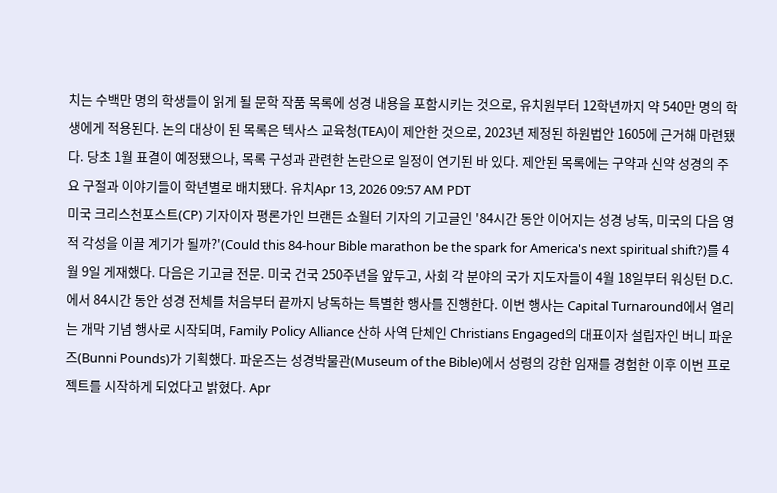치는 수백만 명의 학생들이 읽게 될 문학 작품 목록에 성경 내용을 포함시키는 것으로, 유치원부터 12학년까지 약 540만 명의 학생에게 적용된다. 논의 대상이 된 목록은 텍사스 교육청(TEA)이 제안한 것으로, 2023년 제정된 하원법안 1605에 근거해 마련됐다. 당초 1월 표결이 예정됐으나, 목록 구성과 관련한 논란으로 일정이 연기된 바 있다. 제안된 목록에는 구약과 신약 성경의 주요 구절과 이야기들이 학년별로 배치됐다. 유치Apr 13, 2026 09:57 AM PDT
미국 크리스천포스트(CP) 기자이자 평론가인 브랜든 쇼월터 기자의 기고글인 '84시간 동안 이어지는 성경 낭독, 미국의 다음 영적 각성을 이끌 계기가 될까?'(Could this 84-hour Bible marathon be the spark for America's next spiritual shift?)를 4월 9일 게재했다. 다음은 기고글 전문. 미국 건국 250주년을 앞두고, 사회 각 분야의 국가 지도자들이 4월 18일부터 워싱턴 D.C.에서 84시간 동안 성경 전체를 처음부터 끝까지 낭독하는 특별한 행사를 진행한다. 이번 행사는 Capital Turnaround에서 열리는 개막 기념 행사로 시작되며, Family Policy Alliance 산하 사역 단체인 Christians Engaged의 대표이자 설립자인 버니 파운즈(Bunni Pounds)가 기획했다. 파운즈는 성경박물관(Museum of the Bible)에서 성령의 강한 임재를 경험한 이후 이번 프로젝트를 시작하게 되었다고 밝혔다. Apr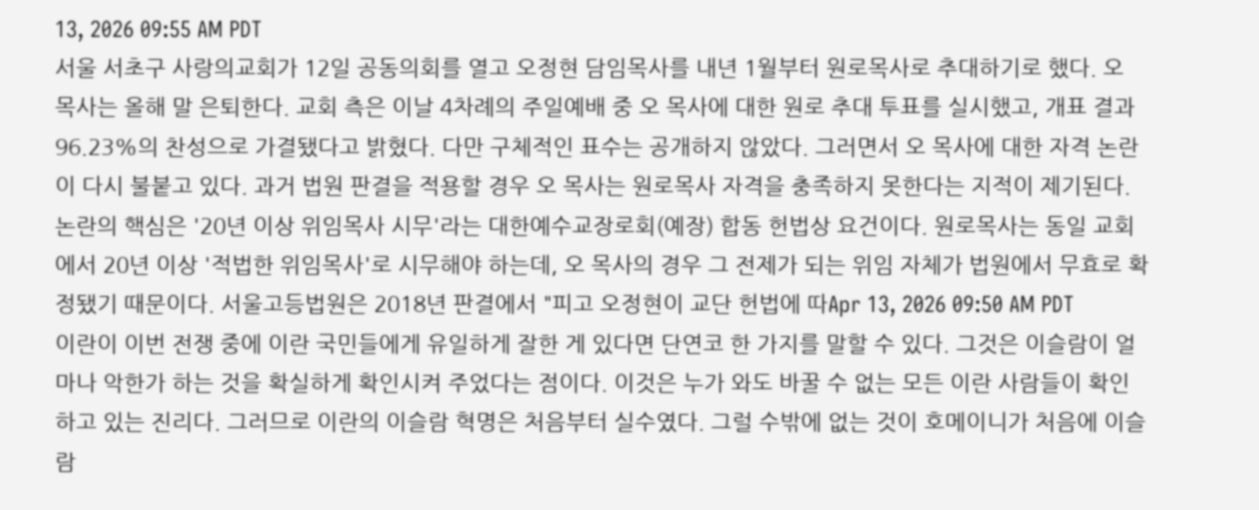13, 2026 09:55 AM PDT
서울 서초구 사랑의교회가 12일 공동의회를 열고 오정현 담임목사를 내년 1월부터 원로목사로 추대하기로 했다. 오 목사는 올해 말 은퇴한다. 교회 측은 이날 4차례의 주일예배 중 오 목사에 대한 원로 추대 투표를 실시했고, 개표 결과 96.23%의 찬성으로 가결됐다고 밝혔다. 다만 구체적인 표수는 공개하지 않았다. 그러면서 오 목사에 대한 자격 논란이 다시 불붙고 있다. 과거 법원 판결을 적용할 경우 오 목사는 원로목사 자격을 충족하지 못한다는 지적이 제기된다. 논란의 핵심은 '20년 이상 위임목사 시무'라는 대한예수교장로회(예장) 합동 헌법상 요건이다. 원로목사는 동일 교회에서 20년 이상 '적법한 위임목사'로 시무해야 하는데, 오 목사의 경우 그 전제가 되는 위임 자체가 법원에서 무효로 확정됐기 때문이다. 서울고등법원은 2018년 판결에서 "피고 오정현이 교단 헌법에 따Apr 13, 2026 09:50 AM PDT
이란이 이번 전쟁 중에 이란 국민들에게 유일하게 잘한 게 있다면 단연코 한 가지를 말할 수 있다. 그것은 이슬람이 얼마나 악한가 하는 것을 확실하게 확인시켜 주었다는 점이다. 이것은 누가 와도 바꿀 수 없는 모든 이란 사람들이 확인하고 있는 진리다. 그러므로 이란의 이슬람 혁명은 처음부터 실수였다. 그럴 수밖에 없는 것이 호메이니가 처음에 이슬람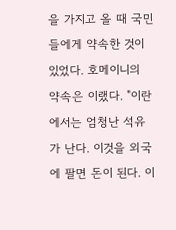을 가지고 올 때 국민들에게 약속한 것이 있었다. 호메이니의 약속은 이랬다. "이란에서는 엄청난 석유가 난다. 이것을 외국에 팔면 돈이 된다. 이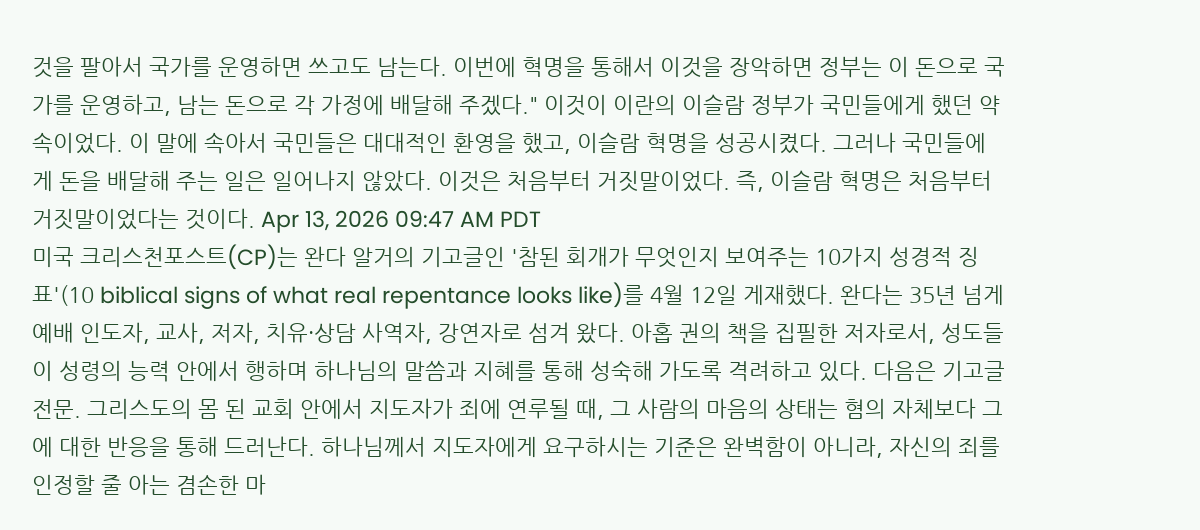것을 팔아서 국가를 운영하면 쓰고도 남는다. 이번에 혁명을 통해서 이것을 장악하면 정부는 이 돈으로 국가를 운영하고, 남는 돈으로 각 가정에 배달해 주겠다." 이것이 이란의 이슬람 정부가 국민들에게 했던 약속이었다. 이 말에 속아서 국민들은 대대적인 환영을 했고, 이슬람 혁명을 성공시켰다. 그러나 국민들에게 돈을 배달해 주는 일은 일어나지 않았다. 이것은 처음부터 거짓말이었다. 즉, 이슬람 혁명은 처음부터 거짓말이었다는 것이다. Apr 13, 2026 09:47 AM PDT
미국 크리스천포스트(CP)는 완다 알거의 기고글인 '참된 회개가 무엇인지 보여주는 10가지 성경적 징표'(10 biblical signs of what real repentance looks like)를 4월 12일 게재했다. 완다는 35년 넘게 예배 인도자, 교사, 저자, 치유·상담 사역자, 강연자로 섬겨 왔다. 아홉 권의 책을 집필한 저자로서, 성도들이 성령의 능력 안에서 행하며 하나님의 말씀과 지혜를 통해 성숙해 가도록 격려하고 있다. 다음은 기고글 전문. 그리스도의 몸 된 교회 안에서 지도자가 죄에 연루될 때, 그 사람의 마음의 상태는 혐의 자체보다 그에 대한 반응을 통해 드러난다. 하나님께서 지도자에게 요구하시는 기준은 완벽함이 아니라, 자신의 죄를 인정할 줄 아는 겸손한 마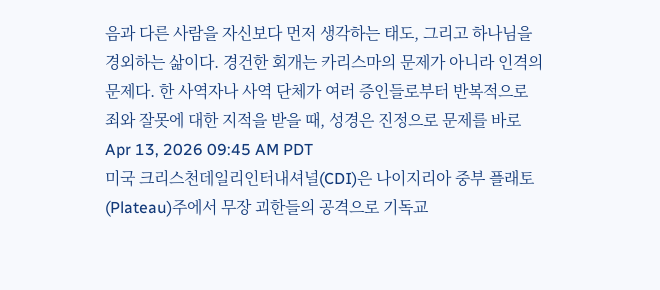음과 다른 사람을 자신보다 먼저 생각하는 태도, 그리고 하나님을 경외하는 삶이다. 경건한 회개는 카리스마의 문제가 아니라 인격의 문제다. 한 사역자나 사역 단체가 여러 증인들로부터 반복적으로 죄와 잘못에 대한 지적을 받을 때, 성경은 진정으로 문제를 바로Apr 13, 2026 09:45 AM PDT
미국 크리스천데일리인터내셔널(CDI)은 나이지리아 중부 플래토(Plateau)주에서 무장 괴한들의 공격으로 기독교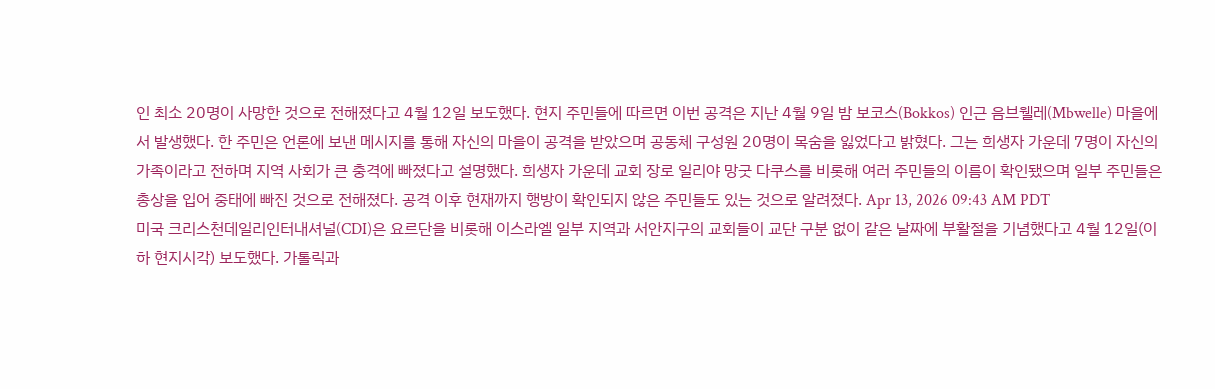인 최소 20명이 사망한 것으로 전해졌다고 4월 12일 보도했다. 현지 주민들에 따르면 이번 공격은 지난 4월 9일 밤 보코스(Bokkos) 인근 음브웰레(Mbwelle) 마을에서 발생했다. 한 주민은 언론에 보낸 메시지를 통해 자신의 마을이 공격을 받았으며 공동체 구성원 20명이 목숨을 잃었다고 밝혔다. 그는 희생자 가운데 7명이 자신의 가족이라고 전하며 지역 사회가 큰 충격에 빠졌다고 설명했다. 희생자 가운데 교회 장로 일리야 망굿 다쿠스를 비롯해 여러 주민들의 이름이 확인됐으며 일부 주민들은 총상을 입어 중태에 빠진 것으로 전해졌다. 공격 이후 현재까지 행방이 확인되지 않은 주민들도 있는 것으로 알려졌다. Apr 13, 2026 09:43 AM PDT
미국 크리스천데일리인터내셔널(CDI)은 요르단을 비롯해 이스라엘 일부 지역과 서안지구의 교회들이 교단 구분 없이 같은 날짜에 부활절을 기념했다고 4월 12일(이하 현지시각) 보도했다. 가톨릭과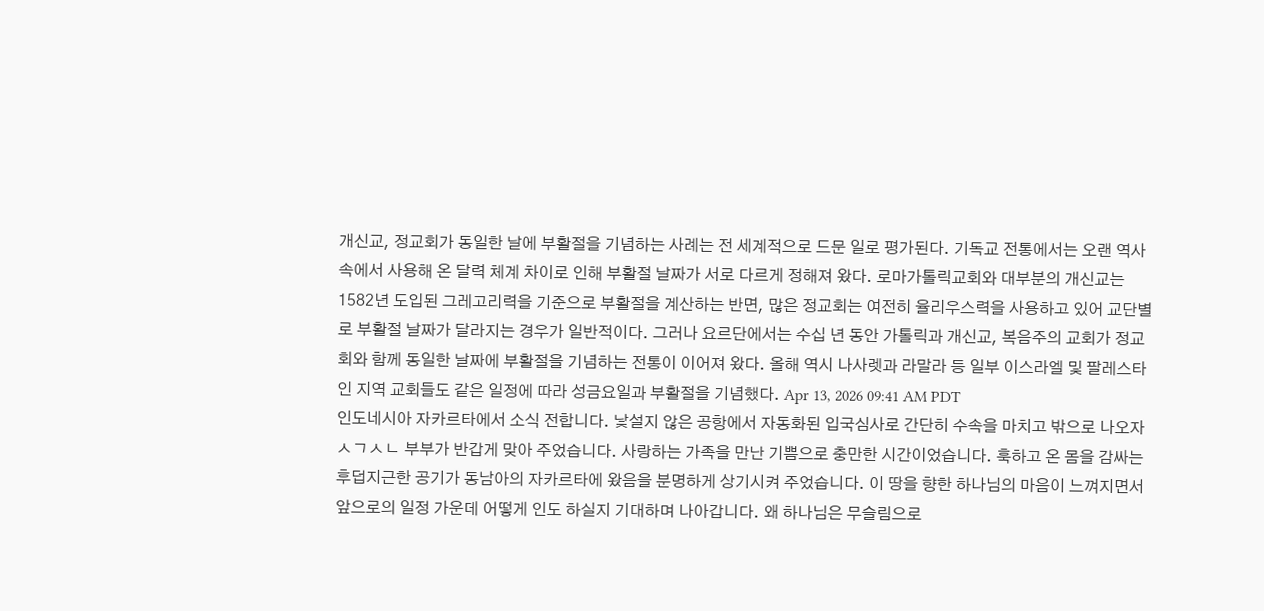개신교, 정교회가 동일한 날에 부활절을 기념하는 사례는 전 세계적으로 드문 일로 평가된다. 기독교 전통에서는 오랜 역사 속에서 사용해 온 달력 체계 차이로 인해 부활절 날짜가 서로 다르게 정해져 왔다. 로마가톨릭교회와 대부분의 개신교는 1582년 도입된 그레고리력을 기준으로 부활절을 계산하는 반면, 많은 정교회는 여전히 율리우스력을 사용하고 있어 교단별로 부활절 날짜가 달라지는 경우가 일반적이다. 그러나 요르단에서는 수십 년 동안 가톨릭과 개신교, 복음주의 교회가 정교회와 함께 동일한 날짜에 부활절을 기념하는 전통이 이어져 왔다. 올해 역시 나사렛과 라말라 등 일부 이스라엘 및 팔레스타인 지역 교회들도 같은 일정에 따라 성금요일과 부활절을 기념했다. Apr 13, 2026 09:41 AM PDT
인도네시아 자카르타에서 소식 전합니다. 낯설지 않은 공항에서 자동화된 입국심사로 간단히 수속을 마치고 밖으로 나오자 ㅅㄱㅅㄴ 부부가 반갑게 맞아 주었습니다. 사랑하는 가족을 만난 기쁨으로 충만한 시간이었습니다. 훅하고 온 몸을 감싸는 후덥지근한 공기가 동남아의 자카르타에 왔음을 분명하게 상기시켜 주었습니다. 이 땅을 향한 하나님의 마음이 느껴지면서 앞으로의 일정 가운데 어떻게 인도 하실지 기대하며 나아갑니다. 왜 하나님은 무슬림으로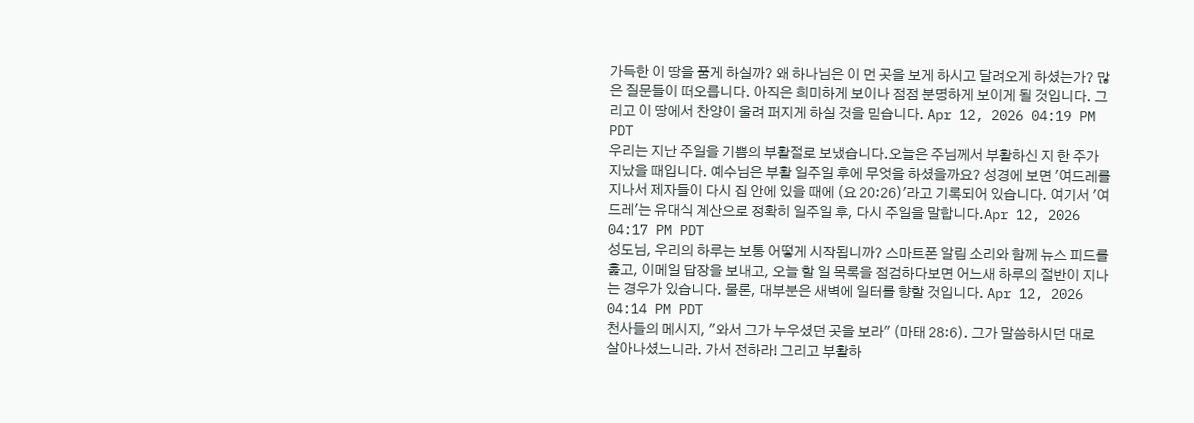가득한 이 땅을 품게 하실까? 왜 하나님은 이 먼 곳을 보게 하시고 달려오게 하셨는가? 많은 질문들이 떠오릅니다. 아직은 희미하게 보이나 점점 분명하게 보이게 될 것입니다. 그리고 이 땅에서 찬양이 울려 퍼지게 하실 것을 믿습니다. Apr 12, 2026 04:19 PM PDT
우리는 지난 주일을 기쁨의 부활절로 보냈습니다.오늘은 주님께서 부활하신 지 한 주가 지났을 때입니다. 예수님은 부활 일주일 후에 무엇을 하셨을까요? 성경에 보면 '여드레를 지나서 제자들이 다시 집 안에 있을 때에 (요 20:26)'라고 기록되어 있습니다. 여기서 '여드레'는 유대식 계산으로 정확히 일주일 후, 다시 주일을 말합니다.Apr 12, 2026 04:17 PM PDT
성도님, 우리의 하루는 보통 어떻게 시작됩니까? 스마트폰 알림 소리와 함께 뉴스 피드를 훑고, 이메일 답장을 보내고, 오늘 할 일 목록을 점검하다보면 어느새 하루의 절반이 지나는 경우가 있습니다. 물론, 대부분은 새벽에 일터를 향할 것입니다. Apr 12, 2026 04:14 PM PDT
천사들의 메시지, "와서 그가 누우셨던 곳을 보라" (마태 28:6). 그가 말씀하시던 대로 살아나셨느니라. 가서 전하라! 그리고 부활하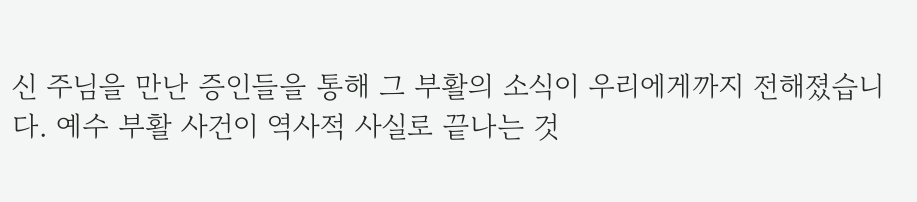신 주님을 만난 증인들을 통해 그 부활의 소식이 우리에게까지 전해졌습니다. 예수 부활 사건이 역사적 사실로 끝나는 것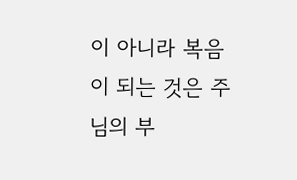이 아니라 복음이 되는 것은 주님의 부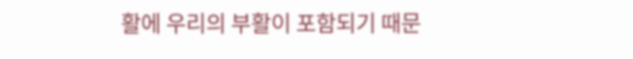활에 우리의 부활이 포함되기 때문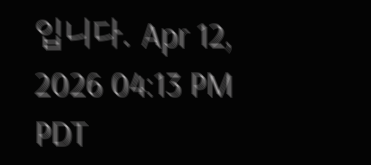입니다. Apr 12, 2026 04:13 PM PDT